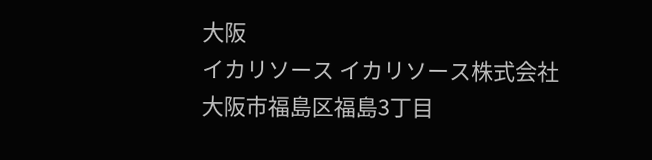大阪
イカリソース イカリソース株式会社
大阪市福島区福島3丁目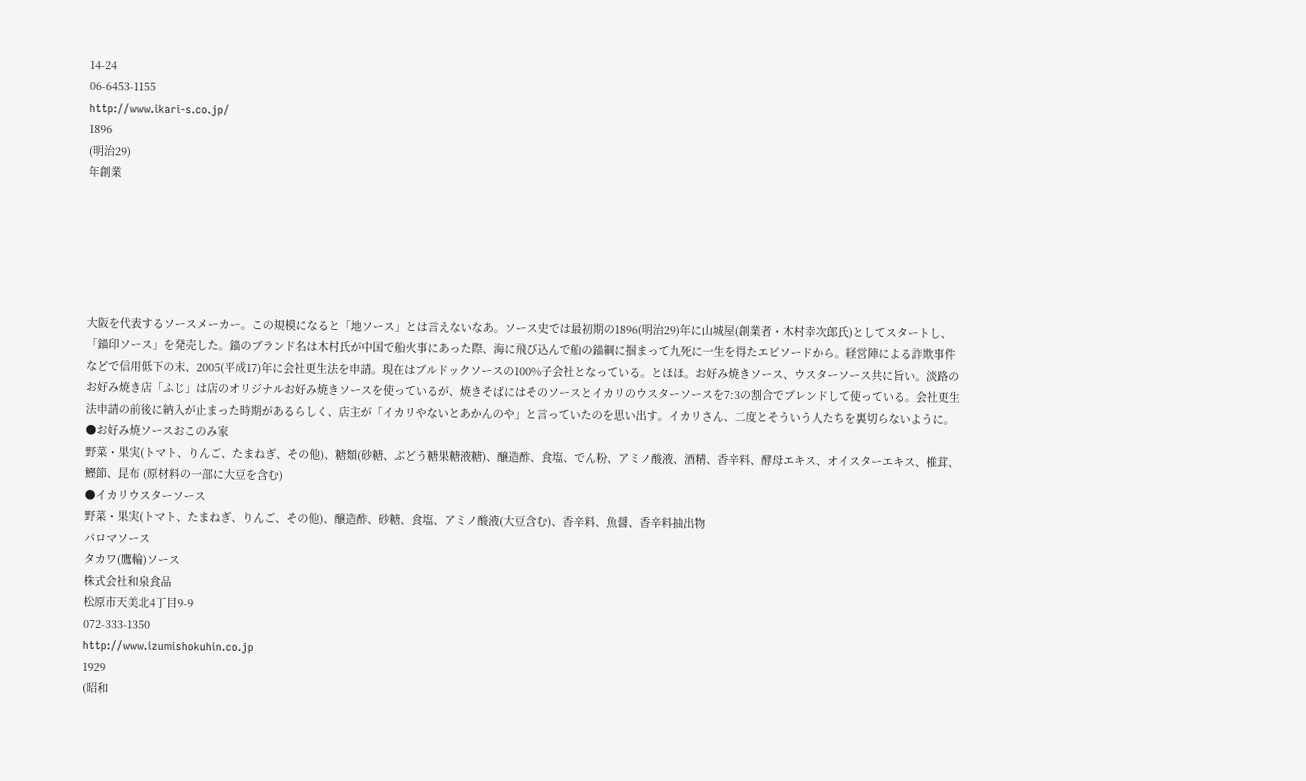14-24
06-6453-1155
http://www.ikari-s.co.jp/
1896
(明治29)
年創業






大阪を代表するソースメーカー。この規模になると「地ソース」とは言えないなあ。ソース史では最初期の1896(明治29)年に山城屋(創業者・木村幸次郎氏)としてスタートし、「錨印ソース」を発売した。錨のブランド名は木村氏が中国で船火事にあった際、海に飛び込んで船の錨綱に掴まって九死に一生を得たエピソードから。経営陣による詐欺事件などで信用低下の末、2005(平成17)年に会社更生法を申請。現在はブルドックソースの100%子会社となっている。とほほ。お好み焼きソース、ウスターソース共に旨い。淡路のお好み焼き店「ふじ」は店のオリジナルお好み焼きソースを使っているが、焼きそばにはそのソースとイカリのウスターソースを7:3の割合でブレンドして使っている。会社更生法申請の前後に納入が止まった時期があるらしく、店主が「イカリやないとあかんのや」と言っていたのを思い出す。イカリさん、二度とそういう人たちを裏切らないように。
●お好み焼ソースおこのみ家
野菜・果実(トマト、りんご、たまねぎ、その他)、糖類(砂糖、ぶどう糖果糖液糖)、醸造酢、食塩、でん粉、アミノ酸液、酒精、香辛料、酵母エキス、オイスターエキス、椎茸、鰹節、昆布 (原材料の一部に大豆を含む)
●イカリウスターソース
野菜・果実(トマト、たまねぎ、りんご、その他)、醸造酢、砂糖、食塩、アミノ酸液(大豆含む)、香辛料、魚醤、香辛料抽出物
パロマソース
タカワ(鷹輪)ソース
株式会社和泉食品
松原市天美北4丁目9-9
072-333-1350
http://www.izumishokuhin.co.jp
1929
(昭和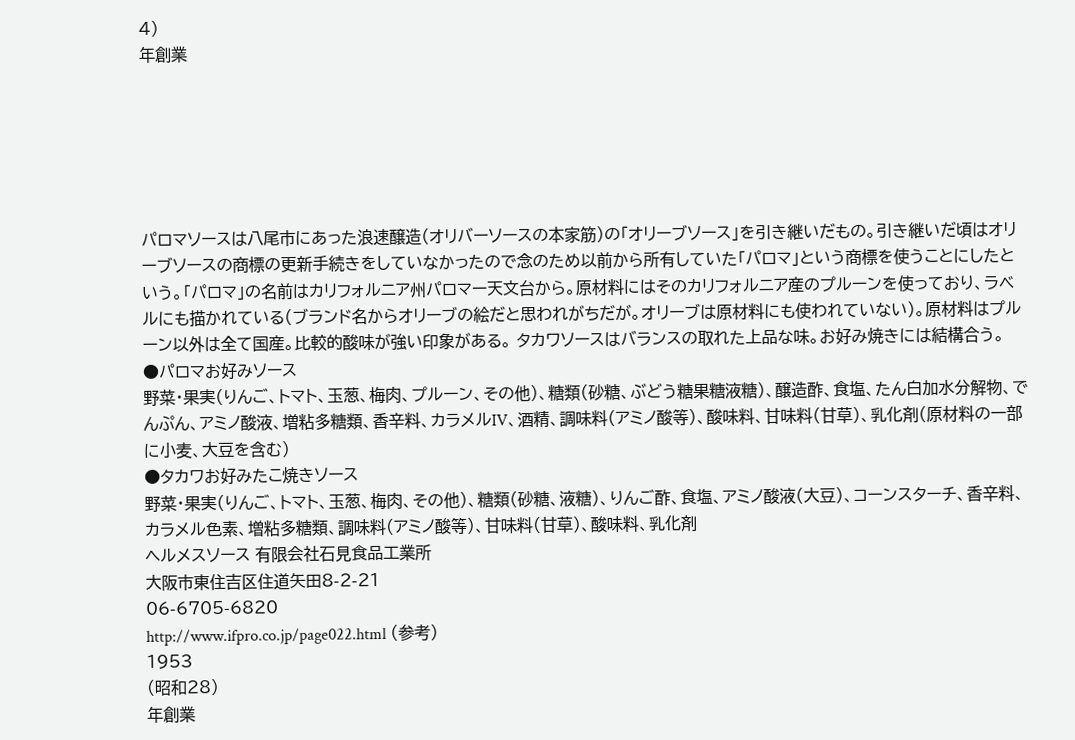4)
年創業






パロマソースは八尾市にあった浪速醸造(オリバーソースの本家筋)の「オリーブソース」を引き継いだもの。引き継いだ頃はオリーブソースの商標の更新手続きをしていなかったので念のため以前から所有していた「パロマ」という商標を使うことにしたという。「パロマ」の名前はカリフォルニア州パロマー天文台から。原材料にはそのカリフォルニア産のプルーンを使っており、ラベルにも描かれている(ブランド名からオリーブの絵だと思われがちだが。オリーブは原材料にも使われていない)。原材料はプルーン以外は全て国産。比較的酸味が強い印象がある。 タカワソースはバランスの取れた上品な味。お好み焼きには結構合う。
●パロマお好みソース
野菜・果実(りんご、トマト、玉葱、梅肉、プルーン、その他)、糖類(砂糖、ぶどう糖果糖液糖)、醸造酢、食塩、たん白加水分解物、でんぷん、アミノ酸液、増粘多糖類、香辛料、カラメルIV、酒精、調味料(アミノ酸等)、酸味料、甘味料(甘草)、乳化剤(原材料の一部に小麦、大豆を含む)
●タカワお好みたこ焼きソース
野菜・果実(りんご、トマト、玉葱、梅肉、その他)、糖類(砂糖、液糖)、りんご酢、食塩、アミノ酸液(大豆)、コーンスターチ、香辛料、カラメル色素、増粘多糖類、調味料(アミノ酸等)、甘味料(甘草)、酸味料、乳化剤
ヘルメスソース 有限会社石見食品工業所
大阪市東住吉区住道矢田8-2-21
06-6705-6820
http://www.ifpro.co.jp/page022.html (参考)
1953
(昭和28)
年創業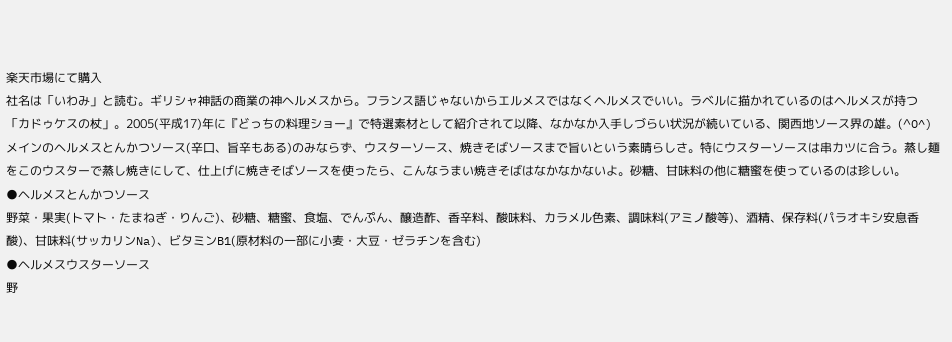楽天市場にて購入
社名は「いわみ」と読む。ギリシャ神話の商業の神ヘルメスから。フランス語じゃないからエルメスではなくヘルメスでいい。ラベルに描かれているのはヘルメスが持つ「カドゥケスの杖」。2005(平成17)年に『どっちの料理ショー』で特選素材として紹介されて以降、なかなか入手しづらい状況が続いている、関西地ソース界の雄。(^O^) メインのヘルメスとんかつソース(辛口、旨辛もある)のみならず、ウスターソース、焼きそばソースまで旨いという素晴らしさ。特にウスターソースは串カツに合う。蒸し麺をこのウスターで蒸し焼きにして、仕上げに焼きそばソースを使ったら、こんなうまい焼きそばはなかなかないよ。砂糖、甘味料の他に糖蜜を使っているのは珍しい。
●ヘルメスとんかつソース
野菜・果実(トマト・たまねぎ・りんご)、砂糖、糖蜜、食塩、でんぷん、醸造酢、香辛料、酸味料、カラメル色素、調味料(アミノ酸等)、酒精、保存料(パラオキシ安息香酸)、甘味料(サッカリンNa)、ビタミンB1(原材料の一部に小麦・大豆・ゼラチンを含む)
●ヘルメスウスターソース
野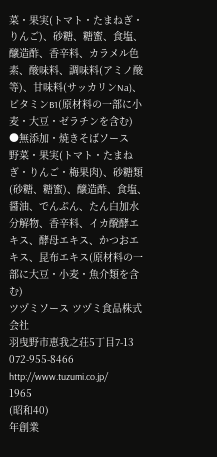菜・果実(トマト・たまねぎ・りんご)、砂糖、糖蜜、食塩、醸造酢、香辛料、カラメル色素、酸味料、調味料(アミノ酸等)、甘味料(サッカリンNa)、ビタミンB1(原材料の一部に小麦・大豆・ゼラチンを含む)
●無添加・焼きそばソース
野菜・果実(トマト・たまねぎ・りんご・梅果肉)、砂糖類(砂糖、糖蜜)、醸造酢、食塩、醤油、でんぷん、たん白加水分解物、香辛料、イカ醗酵エキス、酵母エキス、かつおエキス、昆布エキス(原材料の一部に大豆・小麦・魚介類を含む)
ツヅミソース ツヅミ食品株式会社
羽曳野市恵我之荘5丁目7-13
072-955-8466
http://www.tuzumi.co.jp/
1965
(昭和40)
年創業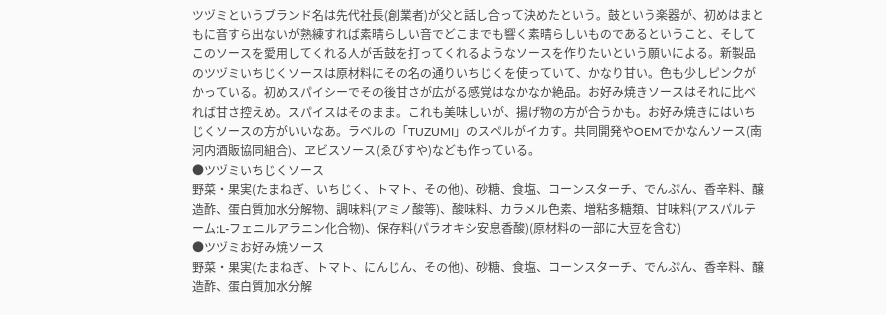ツヅミというブランド名は先代社長(創業者)が父と話し合って決めたという。鼓という楽器が、初めはまともに音すら出ないが熟練すれば素晴らしい音でどこまでも響く素晴らしいものであるということ、そしてこのソースを愛用してくれる人が舌鼓を打ってくれるようなソースを作りたいという願いによる。新製品のツヅミいちじくソースは原材料にその名の通りいちじくを使っていて、かなり甘い。色も少しピンクがかっている。初めスパイシーでその後甘さが広がる感覚はなかなか絶品。お好み焼きソースはそれに比べれば甘さ控えめ。スパイスはそのまま。これも美味しいが、揚げ物の方が合うかも。お好み焼きにはいちじくソースの方がいいなあ。ラベルの「TUZUMI」のスペルがイカす。共同開発やOEMでかなんソース(南河内酒販協同組合)、ヱビスソース(ゑびすや)なども作っている。
●ツヅミいちじくソース
野菜・果実(たまねぎ、いちじく、トマト、その他)、砂糖、食塩、コーンスターチ、でんぷん、香辛料、醸造酢、蛋白質加水分解物、調味料(アミノ酸等)、酸味料、カラメル色素、増粘多糖類、甘味料(アスパルテーム:L-フェニルアラニン化合物)、保存料(パラオキシ安息香酸)(原材料の一部に大豆を含む)
●ツヅミお好み焼ソース
野菜・果実(たまねぎ、トマト、にんじん、その他)、砂糖、食塩、コーンスターチ、でんぷん、香辛料、醸造酢、蛋白質加水分解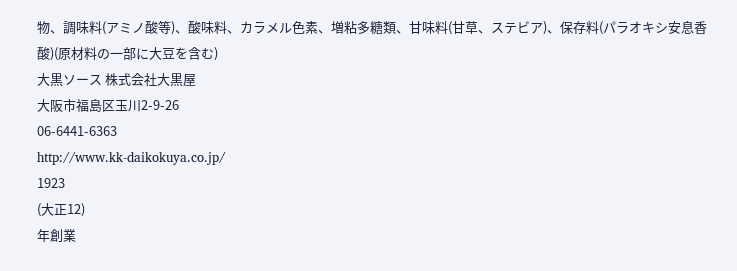物、調味料(アミノ酸等)、酸味料、カラメル色素、増粘多糖類、甘味料(甘草、ステビア)、保存料(パラオキシ安息香酸)(原材料の一部に大豆を含む)
大黒ソース 株式会社大黒屋
大阪市福島区玉川2-9-26
06-6441-6363
http://www.kk-daikokuya.co.jp/
1923
(大正12)
年創業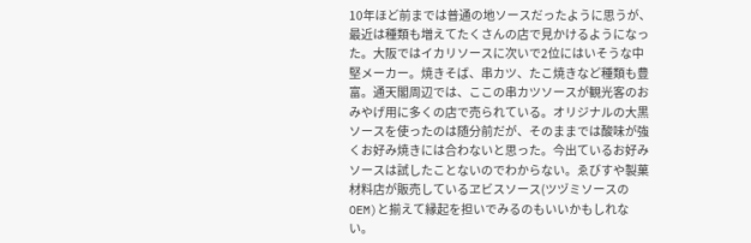10年ほど前までは普通の地ソースだったように思うが、最近は種類も増えてたくさんの店で見かけるようになった。大阪ではイカリソースに次いで2位にはいそうな中堅メーカー。焼きそば、串カツ、たこ焼きなど種類も豊富。通天閣周辺では、ここの串カツソースが観光客のおみやげ用に多くの店で売られている。オリジナルの大黒ソースを使ったのは随分前だが、そのままでは酸味が強くお好み焼きには合わないと思った。今出ているお好みソースは試したことないのでわからない。ゑびすや製菓材料店が販売しているヱビスソース(ツヅミソースのOEM)と揃えて縁起を担いでみるのもいいかもしれない。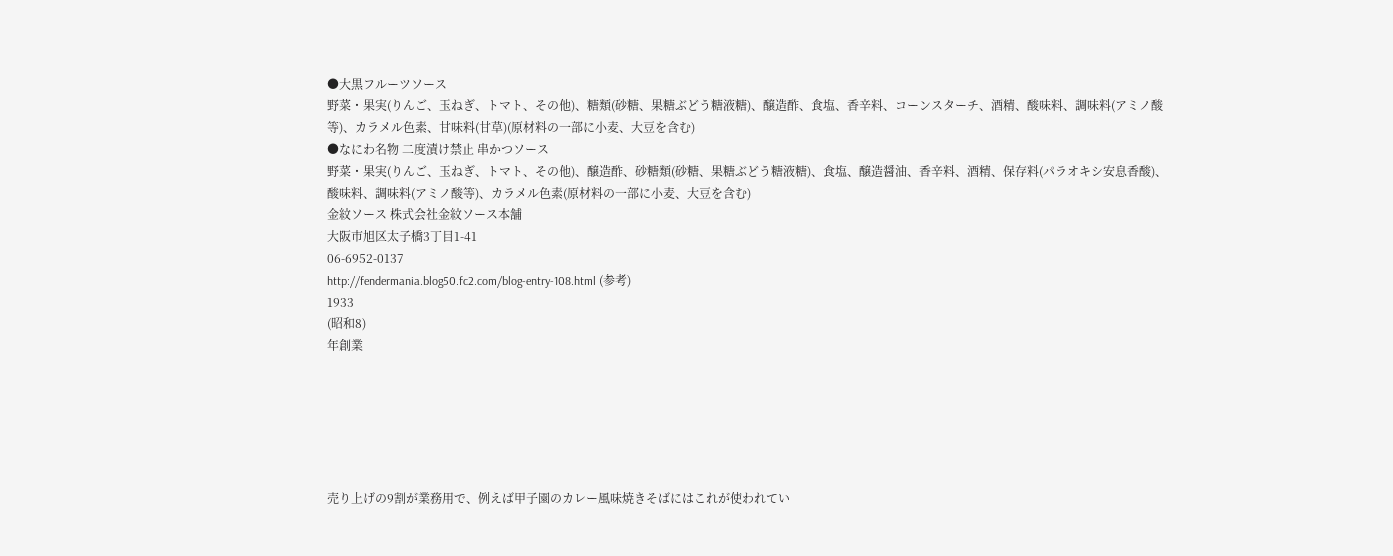●大黒フルーツソース
野菜・果実(りんご、玉ねぎ、トマト、その他)、糖類(砂糖、果糖ぶどう糖液糖)、醸造酢、食塩、香辛料、コーンスターチ、酒精、酸味料、調味料(アミノ酸等)、カラメル色素、甘味料(甘草)(原材料の一部に小麦、大豆を含む)
●なにわ名物 二度漬け禁止 串かつソース
野菜・果実(りんご、玉ねぎ、トマト、その他)、醸造酢、砂糖類(砂糖、果糖ぶどう糖液糖)、食塩、醸造醤油、香辛料、酒精、保存料(パラオキシ安息香酸)、酸味料、調味料(アミノ酸等)、カラメル色素(原材料の一部に小麦、大豆を含む)
金紋ソース 株式会社金紋ソース本舗
大阪市旭区太子橋3丁目1-41
06-6952-0137
http://fendermania.blog50.fc2.com/blog-entry-108.html (参考)
1933
(昭和8)
年創業






売り上げの9割が業務用で、例えば甲子園のカレー風味焼きそばにはこれが使われてい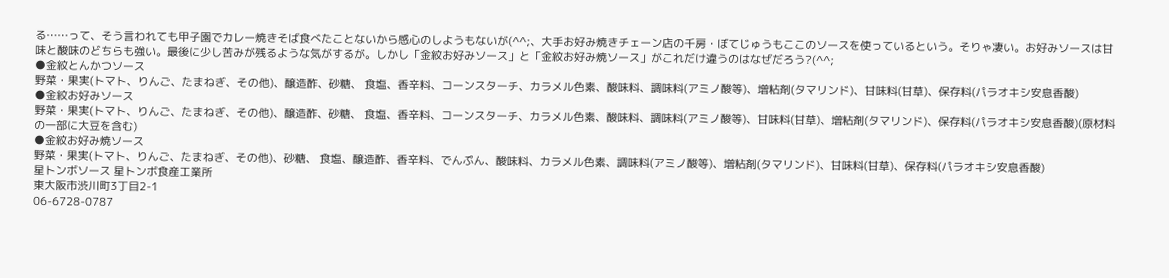る……って、そう言われても甲子園でカレー焼きそば食べたことないから感心のしようもないが(^^;、大手お好み焼きチェーン店の千房・ぼてじゅうもここのソースを使っているという。そりゃ凄い。お好みソースは甘味と酸味のどちらも強い。最後に少し苦みが残るような気がするが。しかし「金紋お好みソース」と「金紋お好み焼ソース」がこれだけ違うのはなぜだろう?(^^;
●金紋とんかつソース
野菜・果実(トマト、りんご、たまねぎ、その他)、醸造酢、砂糖、 食塩、香辛料、コーンスターチ、カラメル色素、酸味料、調味料(アミノ酸等)、増粘剤(タマリンド)、甘味料(甘草)、保存料(パラオキシ安息香酸)
●金紋お好みソース
野菜・果実(トマト、りんご、たまねぎ、その他)、醸造酢、砂糖、 食塩、香辛料、コーンスターチ、カラメル色素、酸味料、調味料(アミノ酸等)、甘味料(甘草)、増粘剤(タマリンド)、保存料(パラオキシ安息香酸)(原材料の一部に大豆を含む)
●金紋お好み焼ソース
野菜・果実(トマト、りんご、たまねぎ、その他)、砂糖、 食塩、醸造酢、香辛料、でんぷん、酸味料、カラメル色素、調味料(アミノ酸等)、増粘剤(タマリンド)、甘味料(甘草)、保存料(パラオキシ安息香酸)
星トンボソース 星トンボ食産工業所
東大阪市渋川町3丁目2-1
06-6728-0787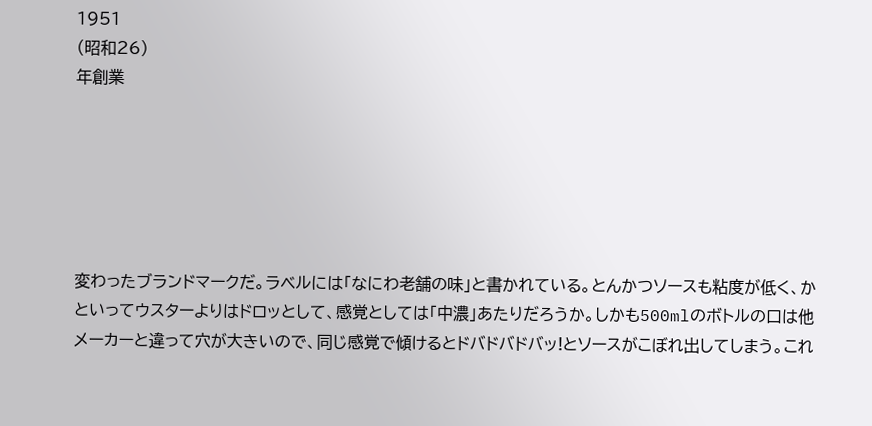1951
(昭和26)
年創業






変わったブランドマークだ。ラベルには「なにわ老舗の味」と書かれている。とんかつソースも粘度が低く、かといってウスターよりはドロッとして、感覚としては「中濃」あたりだろうか。しかも500mlのボトルの口は他メーカーと違って穴が大きいので、同じ感覚で傾けるとドバドバドバッ!とソースがこぼれ出してしまう。これ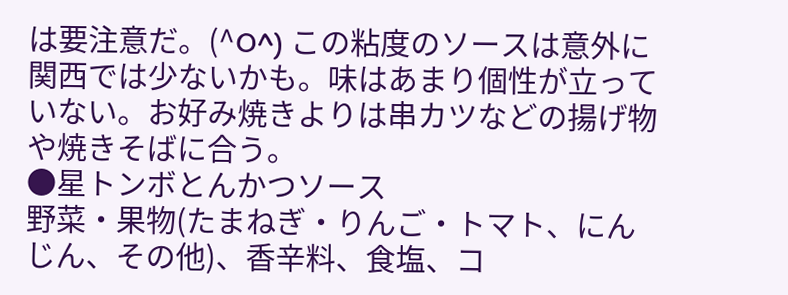は要注意だ。(^O^) この粘度のソースは意外に関西では少ないかも。味はあまり個性が立っていない。お好み焼きよりは串カツなどの揚げ物や焼きそばに合う。
●星トンボとんかつソース
野菜・果物(たまねぎ・りんご・トマト、にんじん、その他)、香辛料、食塩、コ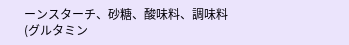ーンスターチ、砂糖、酸味料、調味料(グルタミン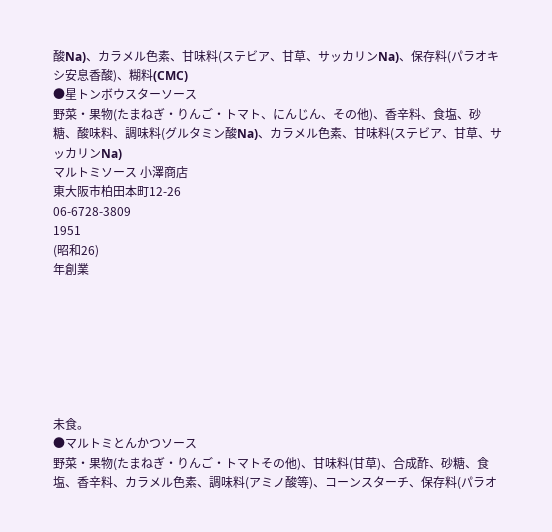酸Na)、カラメル色素、甘味料(ステビア、甘草、サッカリンNa)、保存料(パラオキシ安息香酸)、糊料(CMC)
●星トンボウスターソース
野菜・果物(たまねぎ・りんご・トマト、にんじん、その他)、香辛料、食塩、砂糖、酸味料、調味料(グルタミン酸Na)、カラメル色素、甘味料(ステビア、甘草、サッカリンNa)
マルトミソース 小澤商店
東大阪市柏田本町12-26
06-6728-3809
1951
(昭和26)
年創業







未食。
●マルトミとんかつソース
野菜・果物(たまねぎ・りんご・トマトその他)、甘味料(甘草)、合成酢、砂糖、食塩、香辛料、カラメル色素、調味料(アミノ酸等)、コーンスターチ、保存料(パラオ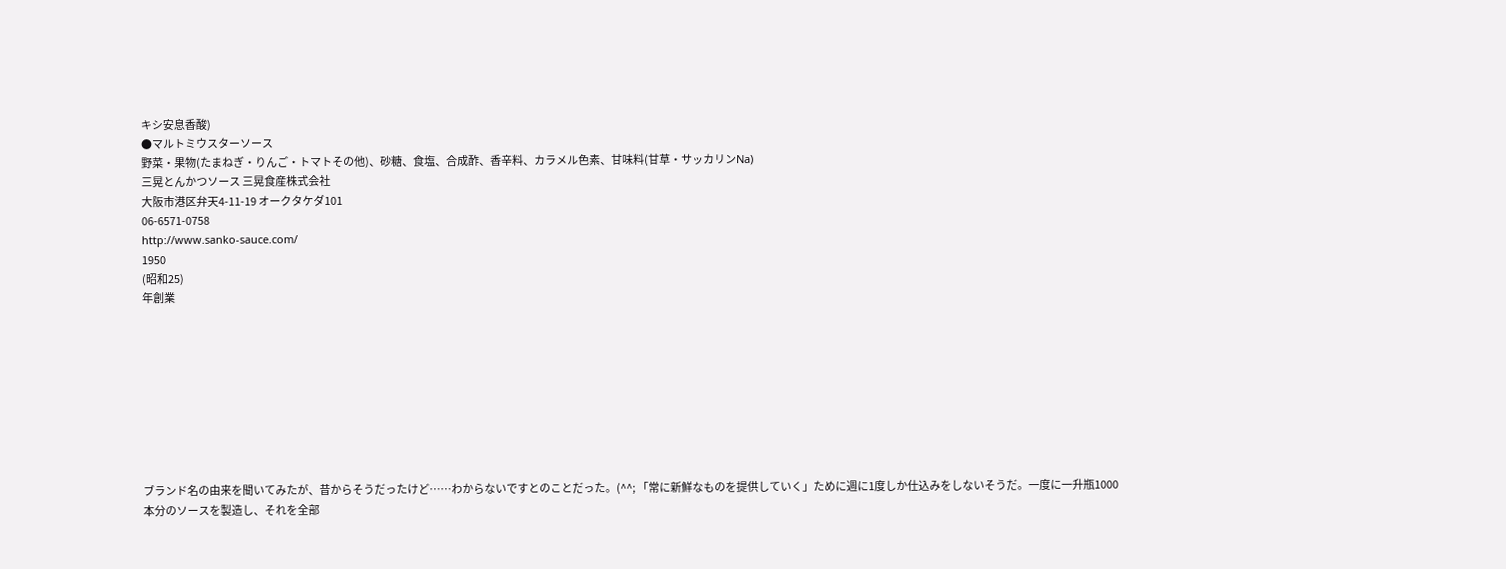キシ安息香酸)
●マルトミウスターソース
野菜・果物(たまねぎ・りんご・トマトその他)、砂糖、食塩、合成酢、香辛料、カラメル色素、甘味料(甘草・サッカリンNa)
三晃とんかつソース 三晃食産株式会社
大阪市港区弁天4-11-19 オークタケダ101
06-6571-0758
http://www.sanko-sauce.com/
1950
(昭和25)
年創業









ブランド名の由来を聞いてみたが、昔からそうだったけど……わからないですとのことだった。(^^; 「常に新鮮なものを提供していく」ために週に1度しか仕込みをしないそうだ。一度に一升瓶1000本分のソースを製造し、それを全部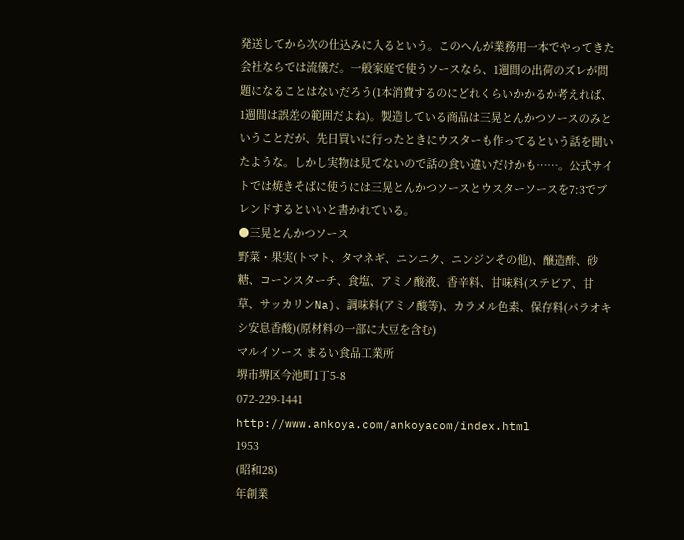発送してから次の仕込みに入るという。このへんが業務用一本でやってきた会社ならでは流儀だ。一般家庭で使うソースなら、1週間の出荷のズレが問題になることはないだろう(1本消費するのにどれくらいかかるか考えれば、1週間は誤差の範囲だよね)。製造している商品は三晃とんかつソースのみということだが、先日買いに行ったときにウスターも作ってるという話を聞いたような。しかし実物は見てないので話の食い違いだけかも……。公式サイトでは焼きそばに使うには三晃とんかつソースとウスターソースを7:3でブレンドするといいと書かれている。
●三晃とんかつソース
野菜・果実(トマト、タマネギ、ニンニク、ニンジンその他)、醸造酢、砂糖、コーンスターチ、食塩、アミノ酸液、香辛料、甘味料(ステビア、甘草、サッカリンNa)、調味料(アミノ酸等)、カラメル色素、保存料(パラオキシ安息香酸)(原材料の一部に大豆を含む)
マルイソース まるい食品工業所
堺市堺区今池町1丁5-8
072-229-1441
http://www.ankoya.com/ankoyacom/index.html
1953
(昭和28)
年創業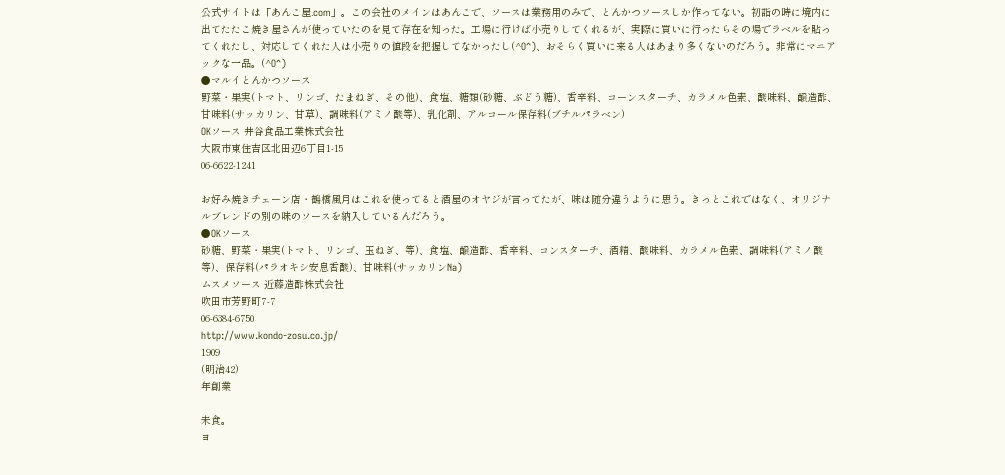公式サイトは「あんこ屋.com」。この会社のメインはあんこで、ソースは業務用のみで、とんかつソースしか作ってない。初詣の時に境内に出てたたこ焼き屋さんが使っていたのを見て存在を知った。工場に行けば小売りしてくれるが、実際に買いに行ったらその場でラベルを貼ってくれたし、対応してくれた人は小売りの値段を把握してなかったし(^O^)、おそらく買いに来る人はあまり多くないのだろう。非常にマニアックな一品。(^O^)
●マルイとんかつソース
野菜・果実(トマト、リンゴ、たまねぎ、その他)、食塩、糖類(砂糖、ぶどう糖)、香辛料、コーンスターチ、カラメル色素、酸味料、醸造酢、甘味料(サッカリン、甘草)、調味料(アミノ酸等)、乳化剤、アルコール保存料(ブチルパラベン)
OKソース 井谷食品工業株式会社
大阪市東住吉区北田辺6丁目1-15
06-6622-1241

お好み焼きチェーン店・鶴橋風月はこれを使ってると酒屋のオヤジが言ってたが、味は随分違うように思う。きっとこれではなく、オリジナルブレンドの別の味のソースを納入しているんだろう。
●OKソース
砂糖、野菜・果実(トマト、リンゴ、玉ねぎ、等)、食塩、醸造酢、香辛料、コンスターチ、酒精、酸味料、カラメル色素、調味料(アミノ酸等)、保存料(パラオキシ安息香酸)、甘味料(サッカリンNa)
ムスメソース 近藤造酢株式会社
吹田市芳野町7-7
06-6384-6750
http://www.kondo-zosu.co.jp/
1909
(明治42)
年創業

未食。
ヨ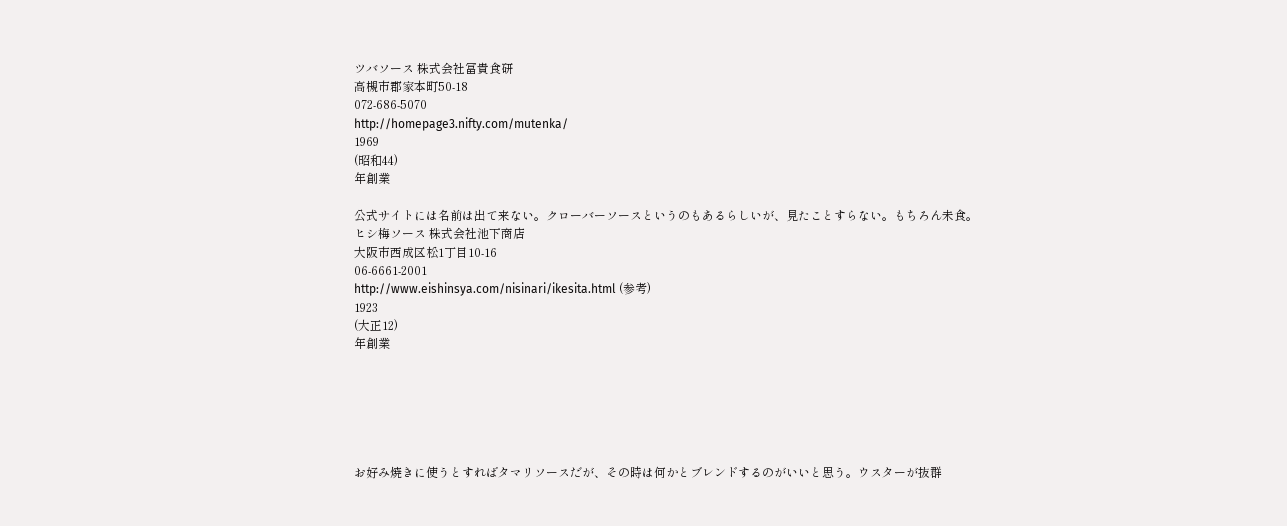ツバソース 株式会社冨貴食研
高槻市郡家本町50-18
072-686-5070
http://homepage3.nifty.com/mutenka/
1969
(昭和44)
年創業

公式サイトには名前は出て来ない。クローバーソースというのもあるらしいが、見たことすらない。もちろん未食。
ヒシ梅ソース 株式会社池下商店
大阪市西成区松1丁目10-16
06-6661-2001
http://www.eishinsya.com/nisinari/ikesita.html (参考)
1923
(大正12)
年創業






お好み焼きに使うとすればタマリソースだが、その時は何かとブレンドするのがいいと思う。ウスターが抜群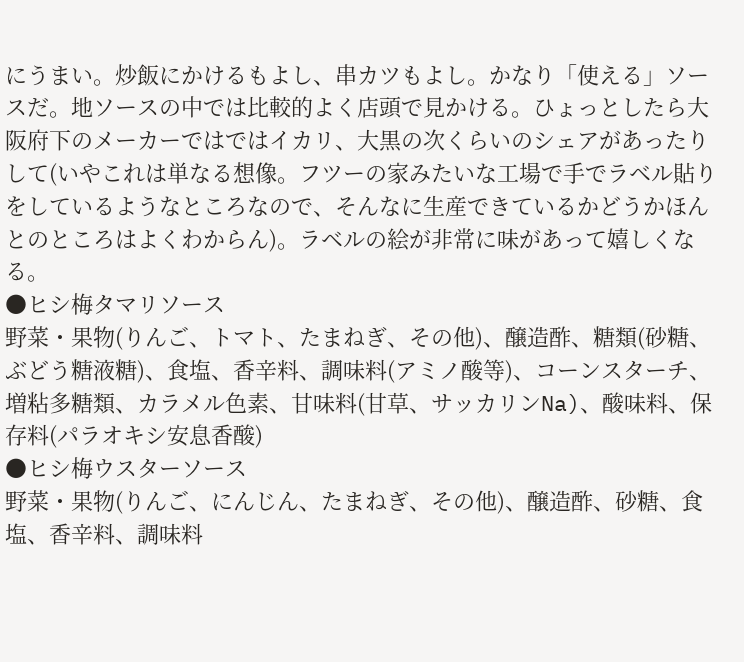にうまい。炒飯にかけるもよし、串カツもよし。かなり「使える」ソースだ。地ソースの中では比較的よく店頭で見かける。ひょっとしたら大阪府下のメーカーではではイカリ、大黒の次くらいのシェアがあったりして(いやこれは単なる想像。フツーの家みたいな工場で手でラベル貼りをしているようなところなので、そんなに生産できているかどうかほんとのところはよくわからん)。ラベルの絵が非常に味があって嬉しくなる。
●ヒシ梅タマリソース
野菜・果物(りんご、トマト、たまねぎ、その他)、醸造酢、糖類(砂糖、ぶどう糖液糖)、食塩、香辛料、調味料(アミノ酸等)、コーンスターチ、増粘多糖類、カラメル色素、甘味料(甘草、サッカリンNa)、酸味料、保存料(パラオキシ安息香酸)
●ヒシ梅ウスターソース
野菜・果物(りんご、にんじん、たまねぎ、その他)、醸造酢、砂糖、食塩、香辛料、調味料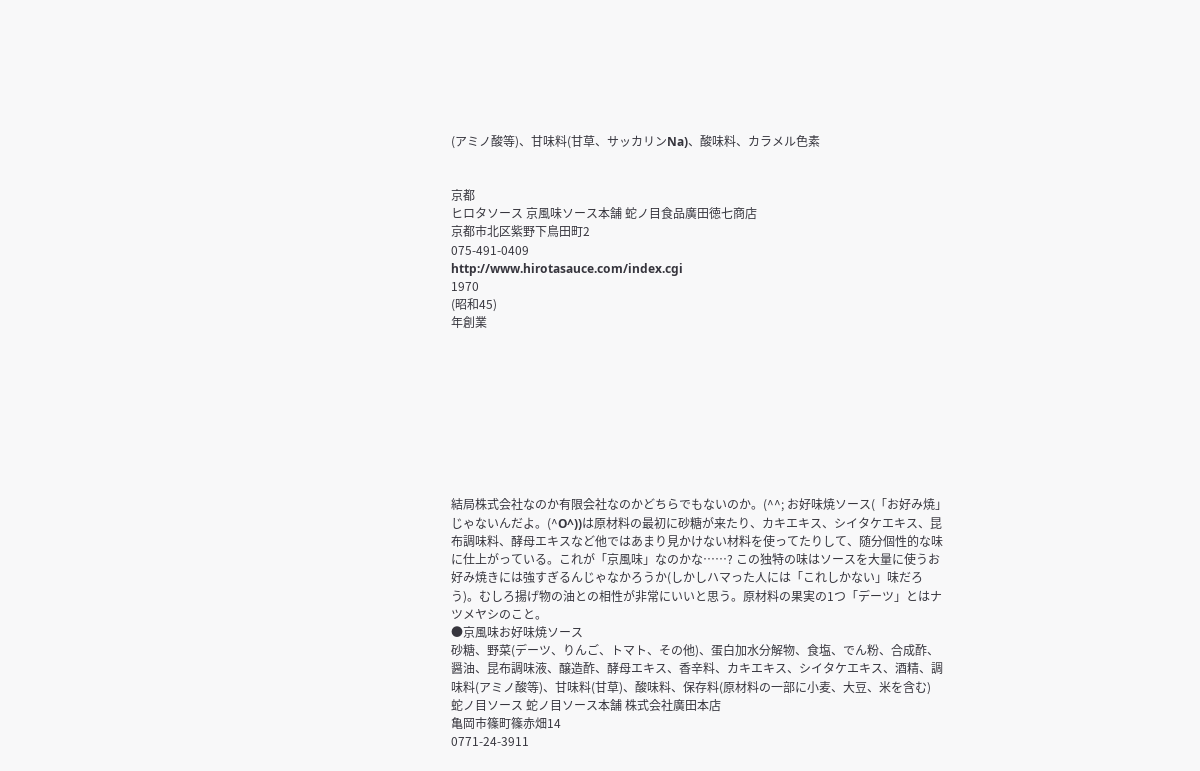(アミノ酸等)、甘味料(甘草、サッカリンNa)、酸味料、カラメル色素


京都
ヒロタソース 京風味ソース本舗 蛇ノ目食品廣田徳七商店
京都市北区紫野下鳥田町2
075-491-0409
http://www.hirotasauce.com/index.cgi
1970
(昭和45)
年創業









結局株式会社なのか有限会社なのかどちらでもないのか。(^^; お好味焼ソース(「お好み焼」じゃないんだよ。(^O^))は原材料の最初に砂糖が来たり、カキエキス、シイタケエキス、昆布調味料、酵母エキスなど他ではあまり見かけない材料を使ってたりして、随分個性的な味に仕上がっている。これが「京風味」なのかな……? この独特の味はソースを大量に使うお好み焼きには強すぎるんじゃなかろうか(しかしハマった人には「これしかない」味だろう)。むしろ揚げ物の油との相性が非常にいいと思う。原材料の果実の1つ「デーツ」とはナツメヤシのこと。
●京風味お好味焼ソース
砂糖、野菜(デーツ、りんご、トマト、その他)、蛋白加水分解物、食塩、でん粉、合成酢、醤油、昆布調味液、醸造酢、酵母エキス、香辛料、カキエキス、シイタケエキス、酒精、調味料(アミノ酸等)、甘味料(甘草)、酸味料、保存料(原材料の一部に小麦、大豆、米を含む)
蛇ノ目ソース 蛇ノ目ソース本舗 株式会社廣田本店
亀岡市篠町篠赤畑14
0771-24-3911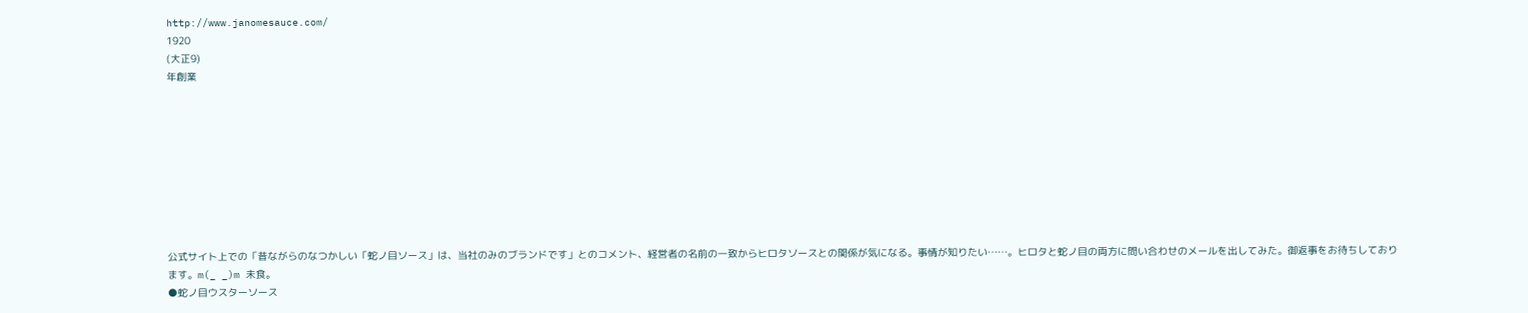http://www.janomesauce.com/
1920
(大正9)
年創業









公式サイト上での「昔ながらのなつかしい「蛇ノ目ソース」は、当社のみのブランドです」とのコメント、経営者の名前の一致からヒロタソースとの関係が気になる。事情が知りたい……。ヒロタと蛇ノ目の両方に問い合わせのメールを出してみた。御返事をお待ちしております。m(_ _)m 未食。
●蛇ノ目ウスターソース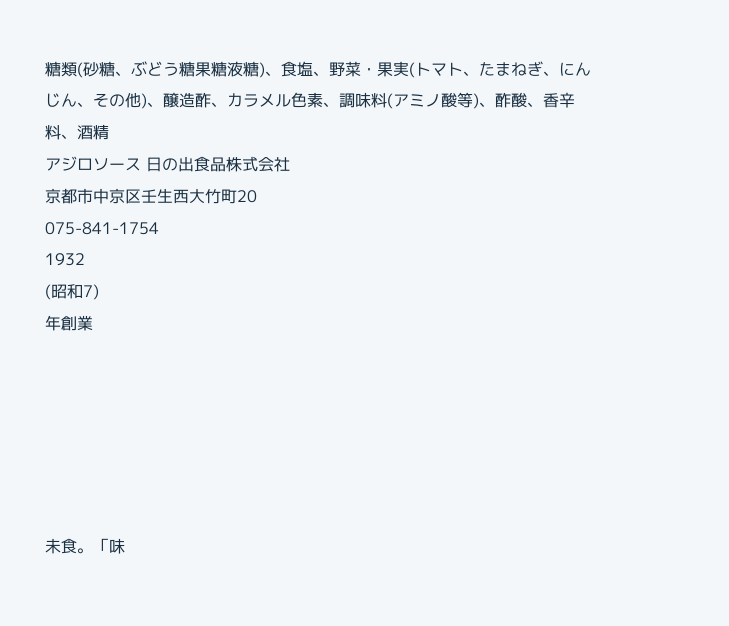糖類(砂糖、ぶどう糖果糖液糖)、食塩、野菜・果実(トマト、たまねぎ、にんじん、その他)、醸造酢、カラメル色素、調味料(アミノ酸等)、酢酸、香辛料、酒精
アジロソース 日の出食品株式会社
京都市中京区壬生西大竹町20
075-841-1754
1932
(昭和7)
年創業






未食。「味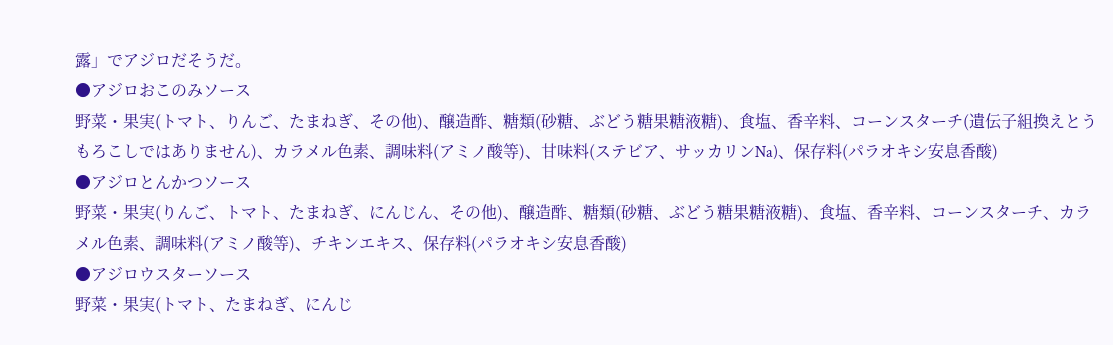露」でアジロだそうだ。
●アジロおこのみソース
野菜・果実(トマト、りんご、たまねぎ、その他)、醸造酢、糖類(砂糖、ぶどう糖果糖液糖)、食塩、香辛料、コーンスターチ(遺伝子組換えとうもろこしではありません)、カラメル色素、調味料(アミノ酸等)、甘味料(ステビア、サッカリンNa)、保存料(パラオキシ安息香酸)
●アジロとんかつソース
野菜・果実(りんご、トマト、たまねぎ、にんじん、その他)、醸造酢、糖類(砂糖、ぶどう糖果糖液糖)、食塩、香辛料、コーンスターチ、カラメル色素、調味料(アミノ酸等)、チキンエキス、保存料(パラオキシ安息香酸)
●アジロウスターソース
野菜・果実(トマト、たまねぎ、にんじ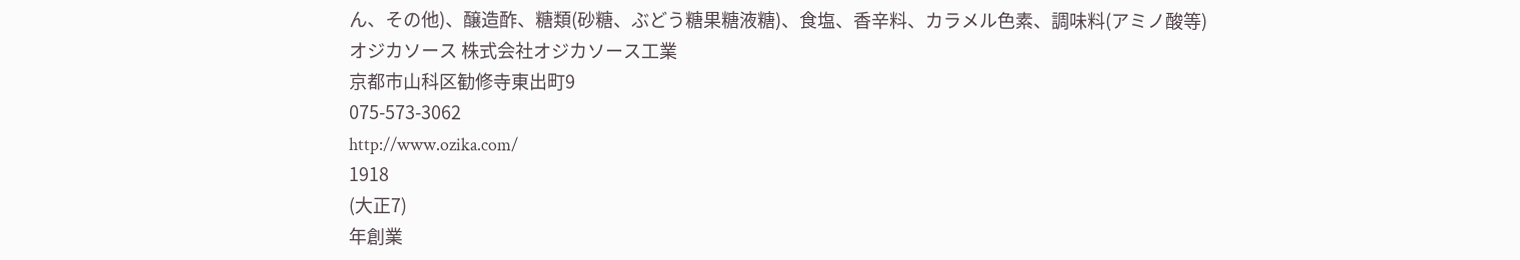ん、その他)、醸造酢、糖類(砂糖、ぶどう糖果糖液糖)、食塩、香辛料、カラメル色素、調味料(アミノ酸等)
オジカソース 株式会社オジカソース工業
京都市山科区勧修寺東出町9
075-573-3062
http://www.ozika.com/
1918
(大正7)
年創業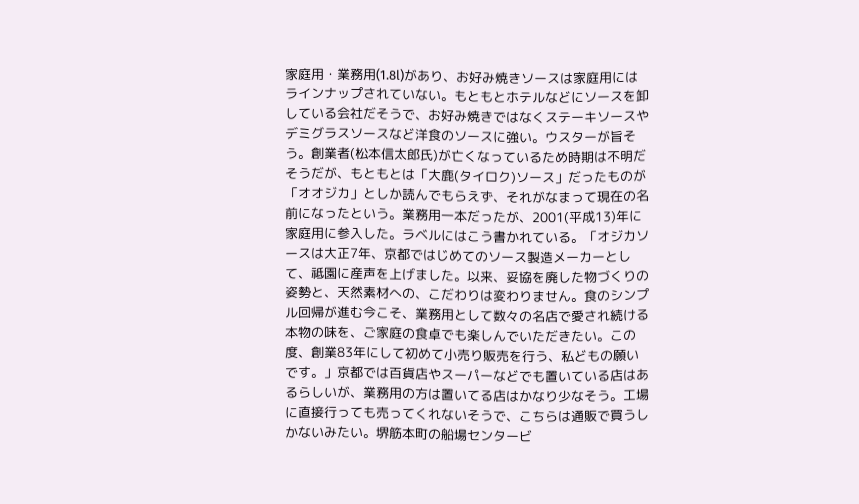家庭用・業務用(1.8l)があり、お好み焼きソースは家庭用にはラインナップされていない。もともとホテルなどにソースを卸している会社だそうで、お好み焼きではなくステーキソースやデミグラスソースなど洋食のソースに強い。ウスターが旨そう。創業者(松本信太郎氏)が亡くなっているため時期は不明だそうだが、もともとは「大鹿(タイロク)ソース」だったものが「オオジカ」としか読んでもらえず、それがなまって現在の名前になったという。業務用一本だったが、2001(平成13)年に家庭用に参入した。ラベルにはこう書かれている。「オジカソースは大正7年、京都ではじめてのソース製造メーカーとして、祗園に産声を上げました。以来、妥協を廃した物づくりの姿勢と、天然素材への、こだわりは変わりません。食のシンプル回帰が進む今こそ、業務用として数々の名店で愛され続ける本物の味を、ご家庭の食卓でも楽しんでいただきたい。この度、創業83年にして初めて小売り販売を行う、私どもの願いです。」京都では百貨店やスーパーなどでも置いている店はあるらしいが、業務用の方は置いてる店はかなり少なそう。工場に直接行っても売ってくれないそうで、こちらは通販で買うしかないみたい。堺筋本町の船場センタービ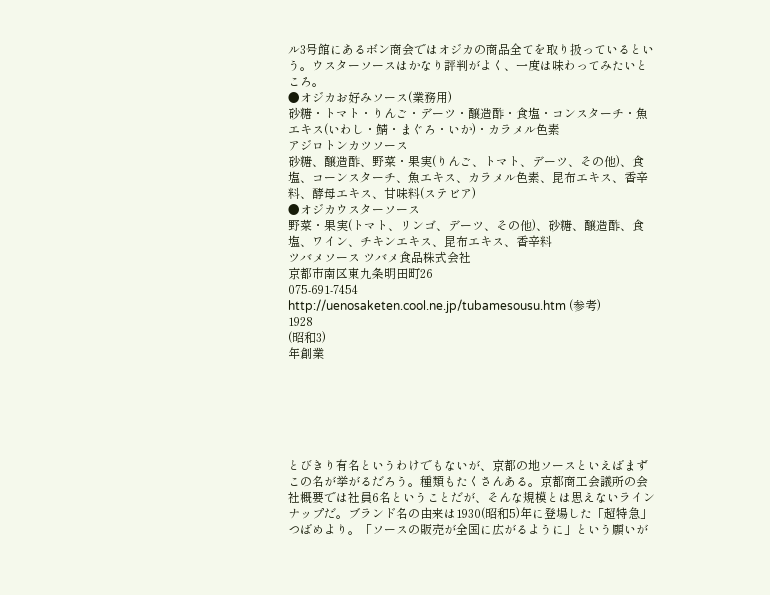ル3号館にあるボン商会ではオジカの商品全てを取り扱っているという。ウスターソースはかなり評判がよく、一度は味わってみたいところ。
●オジカお好みソース(業務用)
砂糖・トマト・りんご・デーツ・醸造酢・食塩・コンスターチ・魚エキス(いわし・鯖・まぐろ・いか)・カラメル色素
アジロトンカツソース
砂糖、醸造酢、野菜・果実(りんご、トマト、デーツ、その他)、食塩、コーンスターチ、魚エキス、カラメル色素、昆布エキス、香辛料、酵母エキス、甘味料(ステビア)
●オジカウスターソース
野菜・果実(トマト、リンゴ、デーツ、その他)、砂糖、醸造酢、食塩、ワイン、チキンエキス、昆布エキス、香辛料
ツバメソース ツバメ食品株式会社
京都市南区東九条明田町26
075-691-7454
http://uenosaketen.cool.ne.jp/tubamesousu.htm (参考)
1928
(昭和3)
年創業






とびきり有名というわけでもないが、京都の地ソースといえばまずこの名が挙がるだろう。種類もたくさんある。京都商工会議所の会社概要では社員6名ということだが、そんな規模とは思えないラインナップだ。ブランド名の由来は1930(昭和5)年に登場した「超特急」つばめより。「ソースの販売が全国に広がるように」という願いが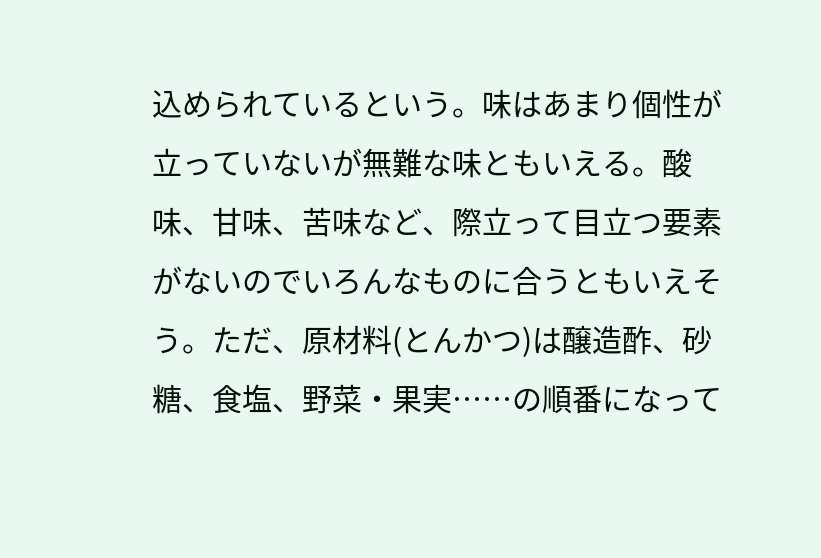込められているという。味はあまり個性が立っていないが無難な味ともいえる。酸味、甘味、苦味など、際立って目立つ要素がないのでいろんなものに合うともいえそう。ただ、原材料(とんかつ)は醸造酢、砂糖、食塩、野菜・果実……の順番になって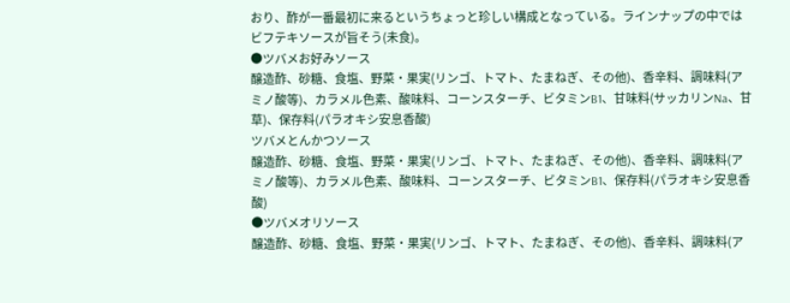おり、酢が一番最初に来るというちょっと珍しい構成となっている。ラインナップの中ではビフテキソースが旨そう(未食)。
●ツバメお好みソース
醸造酢、砂糖、食塩、野菜・果実(リンゴ、トマト、たまねぎ、その他)、香辛料、調味料(アミノ酸等)、カラメル色素、酸味料、コーンスターチ、ビタミンB1、甘味料(サッカリンNa、甘草)、保存料(パラオキシ安息香酸)
ツバメとんかつソース
醸造酢、砂糖、食塩、野菜・果実(リンゴ、トマト、たまねぎ、その他)、香辛料、調味料(アミノ酸等)、カラメル色素、酸味料、コーンスターチ、ビタミンB1、保存料(パラオキシ安息香酸)
●ツバメオリソース
醸造酢、砂糖、食塩、野菜・果実(リンゴ、トマト、たまねぎ、その他)、香辛料、調味料(ア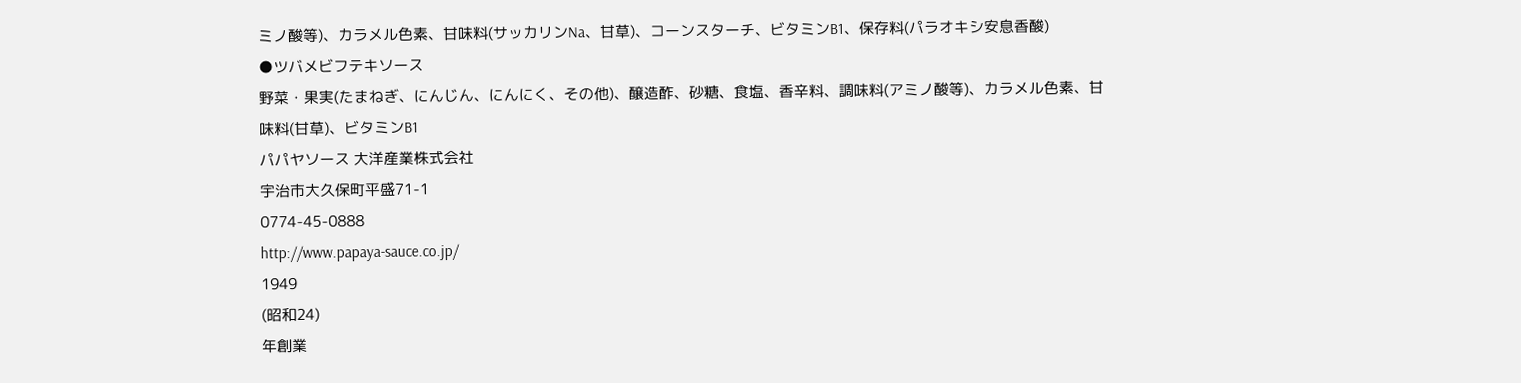ミノ酸等)、カラメル色素、甘味料(サッカリンNa、甘草)、コーンスターチ、ビタミンB1、保存料(パラオキシ安息香酸)
●ツバメビフテキソース
野菜・果実(たまねぎ、にんじん、にんにく、その他)、醸造酢、砂糖、食塩、香辛料、調味料(アミノ酸等)、カラメル色素、甘味料(甘草)、ビタミンB1
パパヤソース 大洋産業株式会社
宇治市大久保町平盛71-1
0774-45-0888
http://www.papaya-sauce.co.jp/
1949
(昭和24)
年創業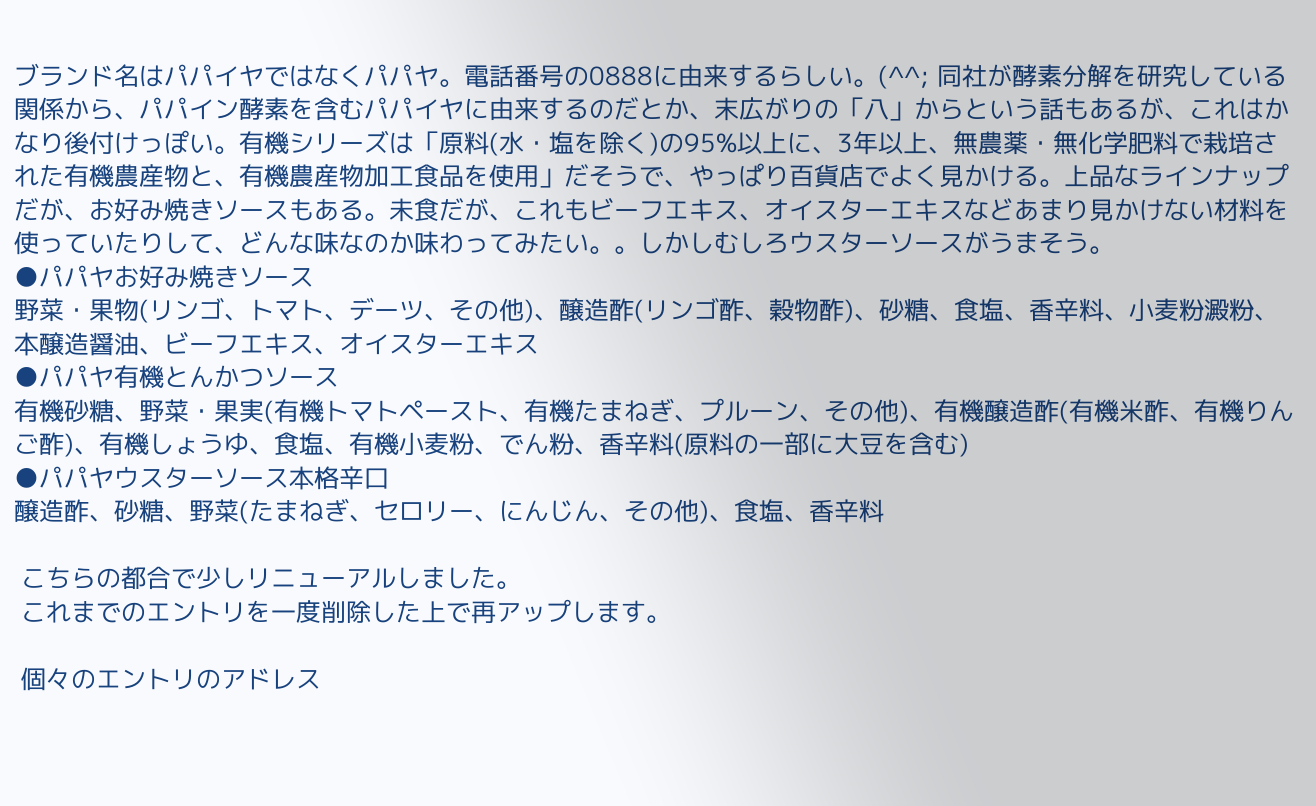ブランド名はパパイヤではなくパパヤ。電話番号の0888に由来するらしい。(^^; 同社が酵素分解を研究している関係から、パパイン酵素を含むパパイヤに由来するのだとか、末広がりの「八」からという話もあるが、これはかなり後付けっぽい。有機シリーズは「原料(水・塩を除く)の95%以上に、3年以上、無農薬・無化学肥料で栽培された有機農産物と、有機農産物加工食品を使用」だそうで、やっぱり百貨店でよく見かける。上品なラインナップだが、お好み焼きソースもある。未食だが、これもビーフエキス、オイスターエキスなどあまり見かけない材料を使っていたりして、どんな味なのか味わってみたい。。しかしむしろウスターソースがうまそう。
●パパヤお好み焼きソース
野菜・果物(リンゴ、トマト、デーツ、その他)、醸造酢(リンゴ酢、穀物酢)、砂糖、食塩、香辛料、小麦粉澱粉、本醸造醤油、ビーフエキス、オイスターエキス
●パパヤ有機とんかつソース
有機砂糖、野菜・果実(有機トマトペースト、有機たまねぎ、プルーン、その他)、有機醸造酢(有機米酢、有機りんご酢)、有機しょうゆ、食塩、有機小麦粉、でん粉、香辛料(原料の一部に大豆を含む)
●パパヤウスターソース本格辛口
醸造酢、砂糖、野菜(たまねぎ、セロリー、にんじん、その他)、食塩、香辛料

 こちらの都合で少しリニューアルしました。
 これまでのエントリを一度削除した上で再アップします。

 個々のエントリのアドレス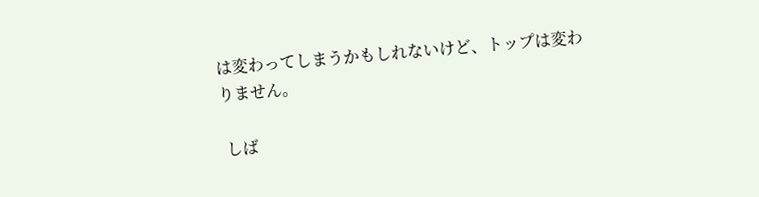は変わってしまうかもしれないけど、トップは変わりません。

 しば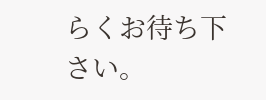らくお待ち下さい。